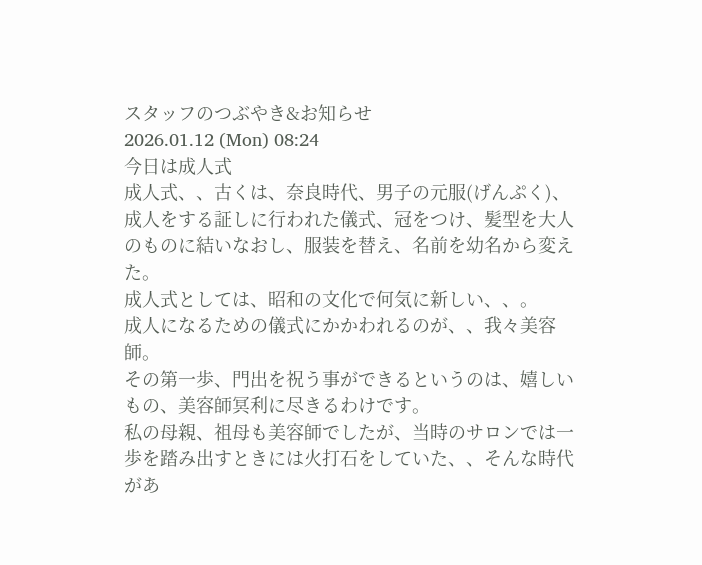スタッフのつぶやき&お知らせ
2026.01.12 (Mon) 08:24
今日は成人式
成人式、、古くは、奈良時代、男子の元服(げんぷく)、成人をする証しに行われた儀式、冠をつけ、髪型を大人のものに結いなおし、服装を替え、名前を幼名から変えた。
成人式としては、昭和の文化で何気に新しい、、。
成人になるための儀式にかかわれるのが、、我々美容師。
その第一歩、門出を祝う事ができるというのは、嬉しいもの、美容師冥利に尽きるわけです。
私の母親、祖母も美容師でしたが、当時のサロンでは一歩を踏み出すときには火打石をしていた、、そんな時代があ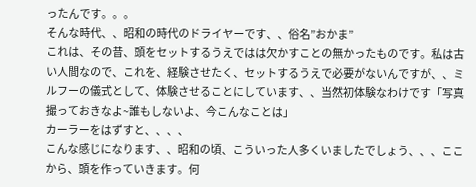ったんです。。。
そんな時代、、昭和の時代のドライヤーです、、俗名”おかま”
これは、その昔、頭をセットするうえではは欠かすことの無かったものです。私は古い人間なので、これを、経験させたく、セットするうえで必要がないんですが、、ミルフーの儀式として、体験させることにしています、、当然初体験なわけです「写真撮っておきなよ~誰もしないよ、今こんなことは」
カーラーをはずすと、、、、
こんな感じになります、、昭和の頃、こういった人多くいましたでしょう、、、ここから、頭を作っていきます。何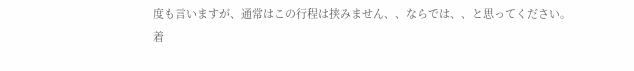度も言いますが、通常はこの行程は挟みません、、ならでは、、と思ってください。
着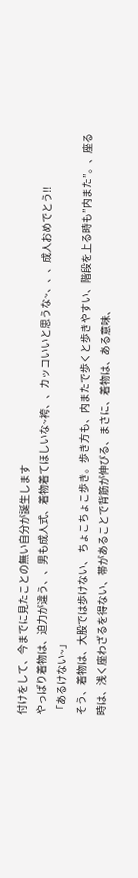付けをして、今までに見たことの無い自分が誕生します
やっぱり着物は、迫力が違う、、男も成人式、着物着てほしいな~袴、、カッコいいと思うな~、、、成人おめでとう!!
「あるけない~」
そう、着物は、大股では歩けない、 ちょこちょこ歩き。歩き方も、内またで歩くと歩きやすい、階段を上る時も”内また”。、座る時は、浅く座わざるを得ない、帯があることで背筋が伸びる、まさに、着物は、ある意味、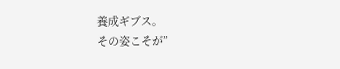養成ギブス。
その姿こそが”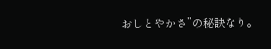おしとやかさ”の秘訣なり。